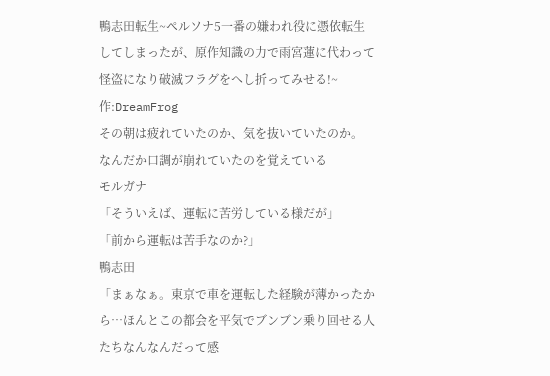鴨志田転生~ペルソナ5一番の嫌われ役に憑依転生してしまったが、原作知識の力で雨宮蓮に代わって怪盗になり破滅フラグをへし折ってみせる!~ 作:DreamFrog
その朝は疲れていたのか、気を抜いていたのか。
なんだか口調が崩れていたのを覚えている
モルガナ
「そういえば、運転に苦労している様だが」
「前から運転は苦手なのか?」
鴨志田
「まぁなぁ。東京で車を運転した経験が薄かったから…ほんとこの都会を平気でブンブン乗り回せる人たちなんなんだって感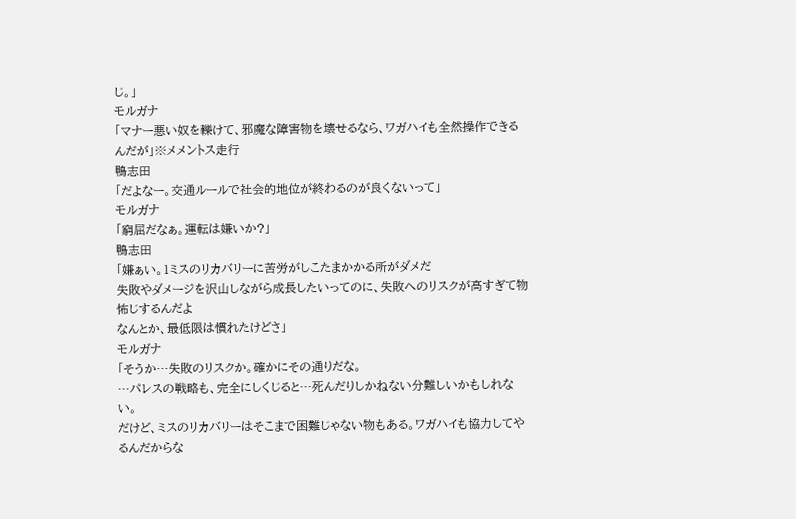じ。」
モルガナ
「マナー悪い奴を轢けて、邪魔な障害物を壊せるなら、ワガハイも全然操作できるんだが」※メメントス走行
鴨志田
「だよなー。交通ルールで社会的地位が終わるのが良くないって」
モルガナ
「窮屈だなぁ。運転は嫌いか?」
鴨志田
「嫌ぁい。1ミスのリカバリーに苦労がしこたまかかる所がダメだ
失敗やダメージを沢山しながら成長したいってのに、失敗へのリスクが高すぎて物怖じするんだよ
なんとか、最低限は慣れたけどさ」
モルガナ
「そうか…失敗のリスクか。確かにその通りだな。
…パレスの戦略も、完全にしくじると…死んだりしかねない分難しいかもしれない。
だけど、ミスのリカバリーはそこまで困難じゃない物もある。ワガハイも協力してやるんだからな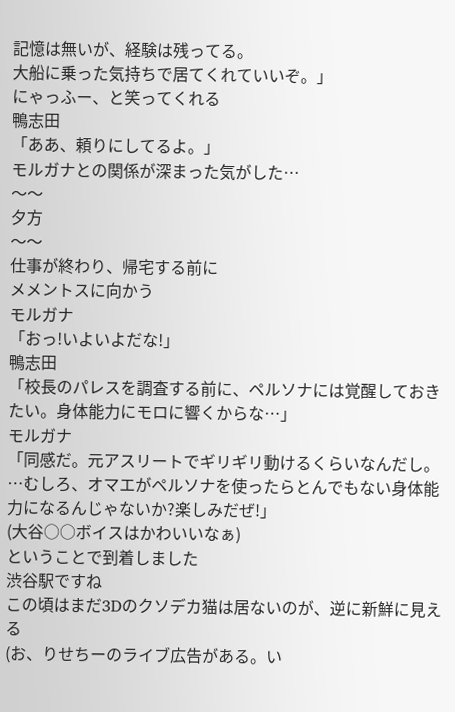記憶は無いが、経験は残ってる。
大船に乗った気持ちで居てくれていいぞ。」
にゃっふー、と笑ってくれる
鴨志田
「ああ、頼りにしてるよ。」
モルガナとの関係が深まった気がした…
〜〜
夕方
〜〜
仕事が終わり、帰宅する前に
メメントスに向かう
モルガナ
「おっ!いよいよだな!」
鴨志田
「校長のパレスを調査する前に、ペルソナには覚醒しておきたい。身体能力にモロに響くからな…」
モルガナ
「同感だ。元アスリートでギリギリ動けるくらいなんだし。
…むしろ、オマエがペルソナを使ったらとんでもない身体能力になるんじゃないか?楽しみだぜ!」
(大谷○○ボイスはかわいいなぁ)
ということで到着しました
渋谷駅ですね
この頃はまだ3Dのクソデカ猫は居ないのが、逆に新鮮に見える
(お、りせちーのライブ広告がある。い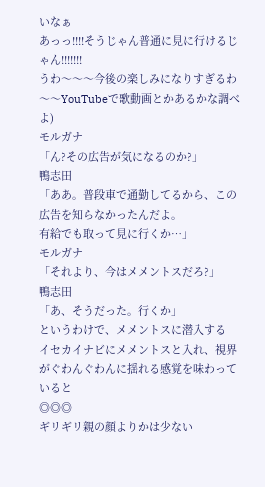いなぁ
あっっ!!!!そうじゃん普通に見に行けるじゃん!!!!!!!
うわ〜〜〜今後の楽しみになりすぎるわ〜〜YouTubeで歌動画とかあるかな調べよ)
モルガナ
「ん?その広告が気になるのか?」
鴨志田
「ああ。普段車で通勤してるから、この広告を知らなかったんだよ。
有給でも取って見に行くか…」
モルガナ
「それより、今はメメントスだろ?」
鴨志田
「あ、そうだった。行くか」
というわけで、メメントスに潜入する
イセカイナビにメメントスと入れ、視界がぐわんぐわんに揺れる感覚を味わっていると
◎◎◎
ギリギリ親の顔よりかは少ない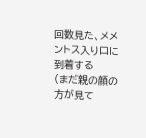回数見た、メメントス入り口に到着する
(まだ親の顔の方が見て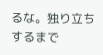るな。独り立ちするまで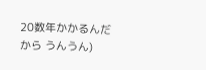20数年かかるんだから うんうん)